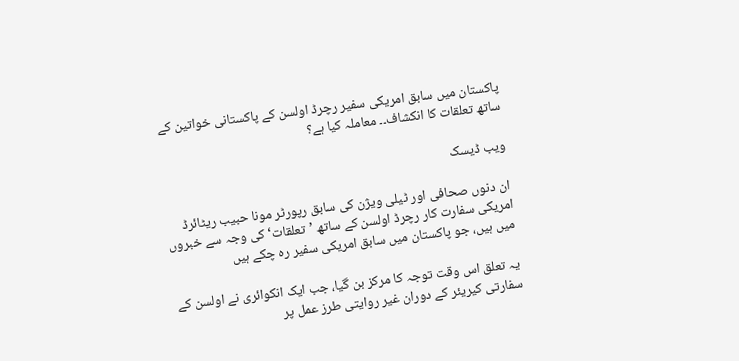پاکستان میں سابق امریکی سفیر رچرڈ اولسن کے پاکستانی خواتین کے ساتھ تعلقات کا انکشاف۔۔ معاملہ کیا ہے؟

ویب ڈیسک

ان دنوں صحافی اور ٹیلی ویژن کی سابق رپورٹر مونا حبیب ریٹائرڈ امریکی سفارت کار رچرڈ اولسن کے ساتھ ’تعلقات‘ کی وجہ سے خبروں میں ہیں، جو پاکستان میں سابق امریکی سفیر رہ چکے ہیں

یہ تعلق اس وقت توجہ کا مرکز بن گیا، جب ایک انکوائری نے اولسن کے سفارتی کیریئر کے دوران غیر روایتی طرز عمل پر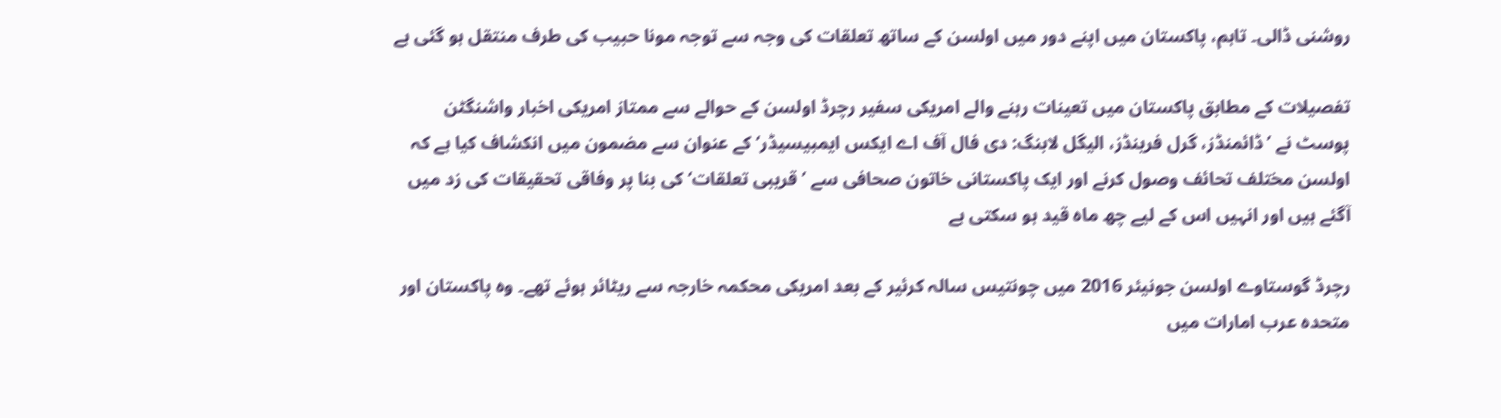روشنی ڈالی۔ تاہم، پاکستان میں اپنے دور میں اولسن کے ساتھ تعلقات کی وجہ سے توجہ مونا حبیب کی طرف منتقل ہو گئی ہے

تفصیلات کے مطابق پاکستان میں تعینات رہنے والے امریکی سفیر رچرڈ اولسن کے حوالے سے ممتاز امریکی اخبار واشنگٹن پوسٹ نے ’ڈائمنڈز، گرل فرینڈز، الیگل لابنگ: دی فال آف اے ایکس ایمبیسیڈر‘ کے عنوان سے مضمون میں انکشاف کیا ہے کہ اولسن مختلف تحائف وصول کرنے اور ایک پاکستانی خاتون صحافی سے ’قریبی تعلقات‘ کی بنا پر وفاقی تحقیقات کی زد میں آگئے ہیں اور انہیں اس کے لیے چھ ماہ قید ہو سکتی ہے

رچرڈ گوستاوے اولسن جونیئر 2016 میں چونتیس سالہ کرئیر کے بعد امریکی محکمہ خارجہ سے ریٹائر ہوئے تھے۔ وہ پاکستان اور متحدہ عرب امارات میں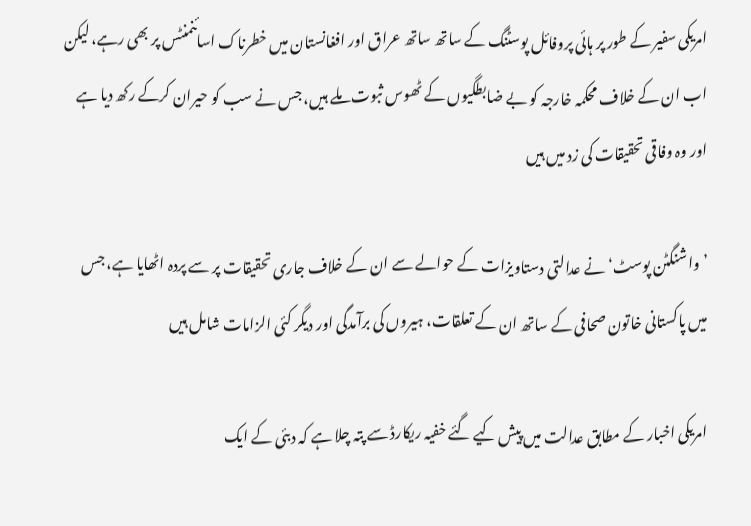امریکی سفیر کے طور پر ہائی پروفائل پوسٹنگ کے ساتھ ساتھ عراق اور افغانستان میں خطرناک اسائنمنٹس پر بھی رہے، لیکن اب ان کے خلاف محکمہ خارجہ کو بے ضابطگیوں کے ٹھوس ثبوت ملے ہیں، جس نے سب کو حیران کرکے رکھ دیا ہے اور وہ وفاقی تحقیقات کی زد میں ہیں

’واشنگٹن پوسٹ‘ نے عدالتی دستاویزات کے حوالے سے ان کے خلاف جاری تحقیقات پر سے پردہ اٹھایا ہے، جس میں پاکستانی خاتون صحافی کے ساتھ ان کے تعلقات، ہیروں کی برآمدگی اور دیگر کئی الزامات شامل ہیں

امریکی اخبار کے مطابق عدالت میں پیش کیے گئے خفیہ ریکارڈ سے پتہ چلا ہے کہ دبئی کے ایک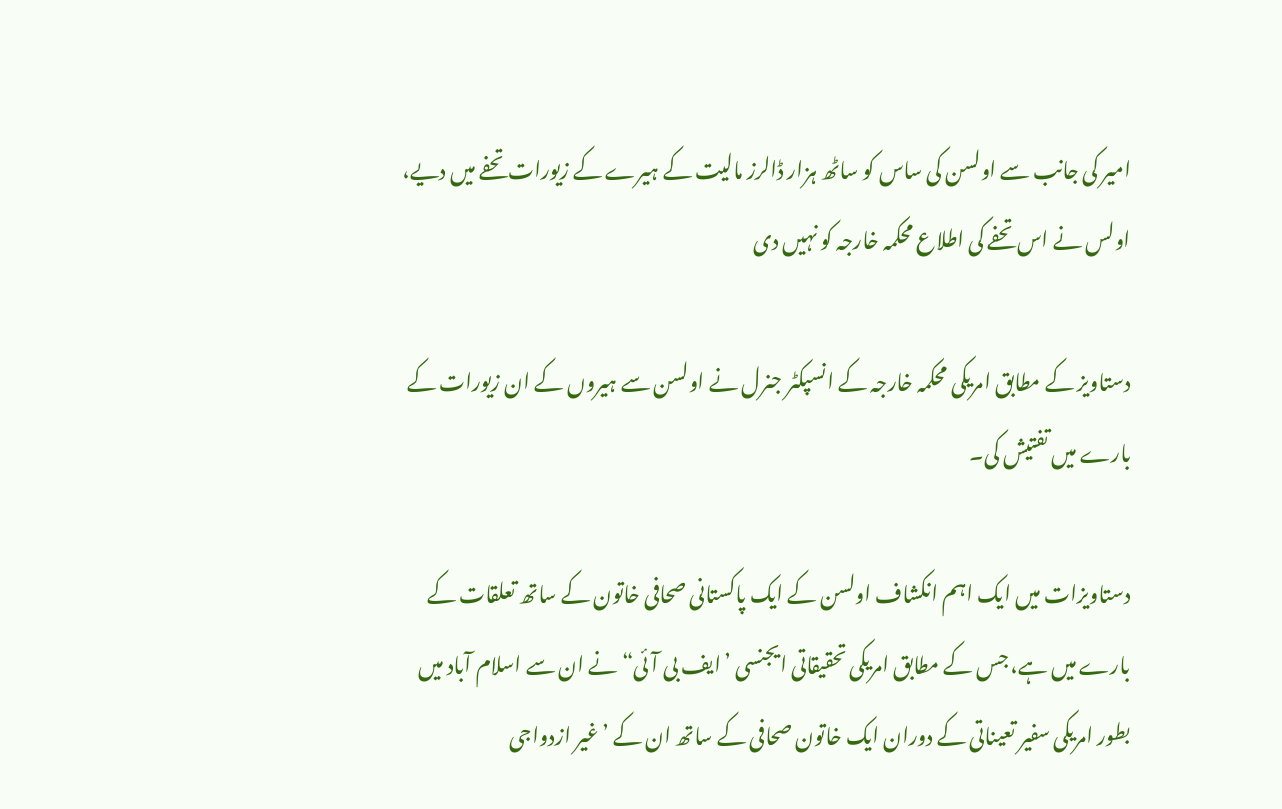امیر کی جانب سے اولسن کی ساس کو ساٹھ ہزار ڈالرز مالیت کے ہیرے کے زیورات تحفے میں دیے، اولس نے اس تحفے کی اطلاع محکمہ خارجہ کو نہیں دی

دستاویز کے مطابق امریکی محکمہ خارجہ کے انسپکٹر جنرل نے اولسن سے ہیروں کے ان زیورات کے بارے میں تفتیش کی۔

دستاویزات میں ایک اہم انکشاف اولسن کے ایک پاکستانی صحافی خاتون کے ساتھ تعلقات کے بارے میں ہے، جس کے مطابق امریکی تحقیقاتی ایجنسی ’ایف بی آئی“ نے ان سے اسلام آباد میں بطور امریکی سفیر تعیناتی کے دوران ایک خاتون صحافی کے ساتھ ان کے ’غیر ازدواجی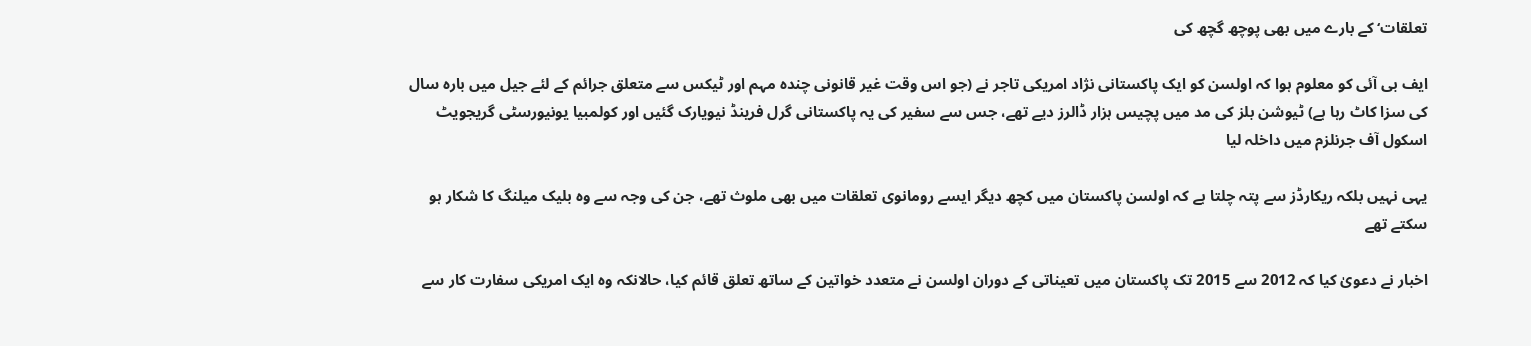تعلقات‘ کے بارے میں بھی پوچھ گچھ کی

ایف بی آئی کو معلوم ہوا کہ اولسن کو ایک پاکستانی نژاد امریکی تاجر نے (جو اس وقت غیر قانونی چندہ مہم اور ٹیکس سے متعلق جرائم کے لئے جیل میں بارہ سال کی سزا کاٹ رہا ہے) ٹیوشن بلز کی مد میں پچیس ہزار ڈالرز دیے تھے، جس سے سفیر کی یہ پاکستانی گرل فرینڈ نیویارک گئیں اور کولمبیا یونیورسٹی گریجویٹ اسکول آف جرنلزم میں داخلہ لیا

یہی نہیں بلکہ ریکارڈز سے پتہ چلتا ہے کہ اولسن پاکستان میں کچھ دیگر ایسے رومانوی تعلقات میں بھی ملوث تھے، جن کی وجہ سے وہ بلیک میلنگ کا شکار ہو سکتے تھے

اخبار نے دعویٰ کیا کہ 2012 سے 2015 تک پاکستان میں تعیناتی کے دوران اولسن نے متعدد خواتین کے ساتھ تعلق قائم کیا، حالانکہ وہ ایک امریکی سفارت کار سے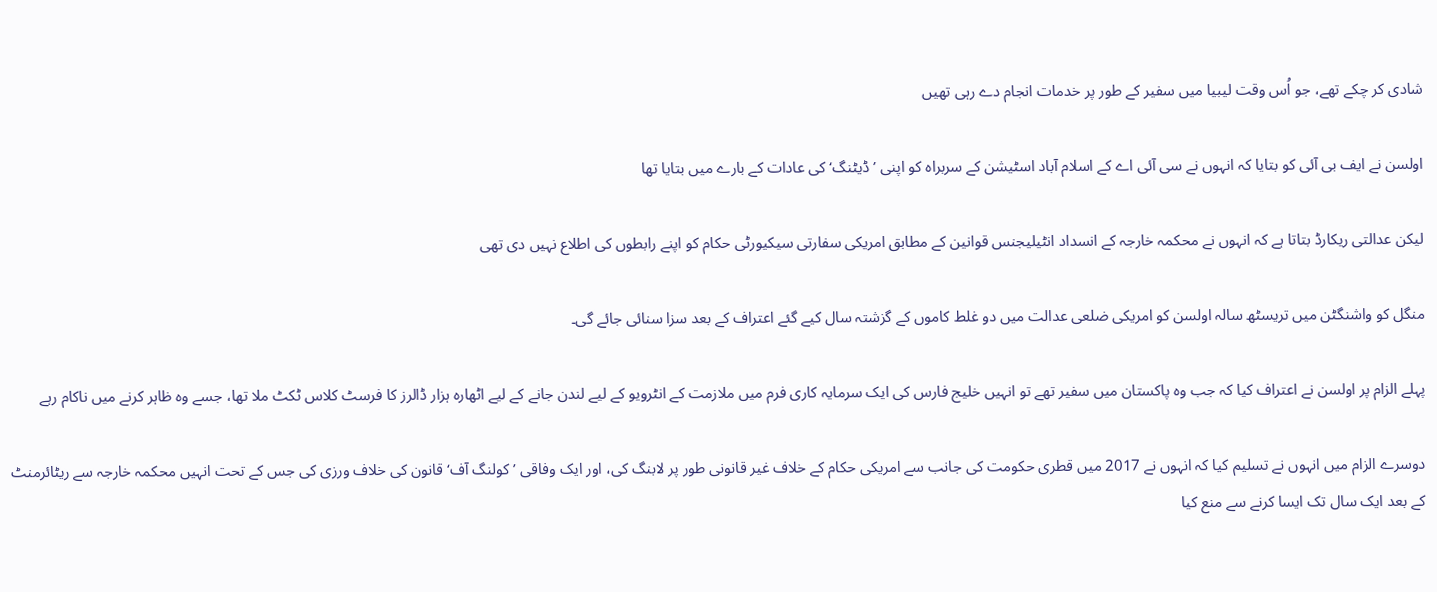شادی کر چکے تھے، جو اُس وقت لیبیا میں سفیر کے طور پر خدمات انجام دے رہی تھیں

اولسن نے ایف بی آئی کو بتایا کہ انہوں نے سی آئی اے کے اسلام آباد اسٹیشن کے سربراہ کو اپنی ’ڈیٹنگ‘ کی عادات کے بارے میں بتایا تھا

لیکن عدالتی ریکارڈ بتاتا ہے کہ انہوں نے محکمہ خارجہ کے انسداد انٹیلیجنس قوانین کے مطابق امریکی سفارتی سیکیورٹی حکام کو اپنے رابطوں کی اطلاع نہیں دی تھی

منگل کو واشنگٹن میں تریسٹھ سالہ اولسن کو امریکی ضلعی عدالت میں دو غلط کاموں کے گزشتہ سال کیے گئے اعتراف کے بعد سزا سنائی جائے گی۔

پہلے الزام پر اولسن نے اعتراف کیا کہ جب وہ پاکستان میں سفیر تھے تو انہیں خلیج فارس کی ایک سرمایہ کاری فرم میں ملازمت کے انٹرویو کے لیے لندن جانے کے لیے اٹھارہ ہزار ڈالرز کا فرسٹ کلاس ٹکٹ ملا تھا، جسے وہ ظاہر کرنے میں ناکام رہے

دوسرے الزام میں انہوں نے تسلیم کیا کہ انہوں نے 2017 میں قطری حکومت کی جانب سے امریکی حکام کے خلاف غیر قانونی طور پر لابنگ کی، اور ایک وفاقی ’کولنگ آف‘ قانون کی خلاف ورزی کی جس کے تحت انہیں محکمہ خارجہ سے ریٹائرمنٹ کے بعد ایک سال تک ایسا کرنے سے منع کیا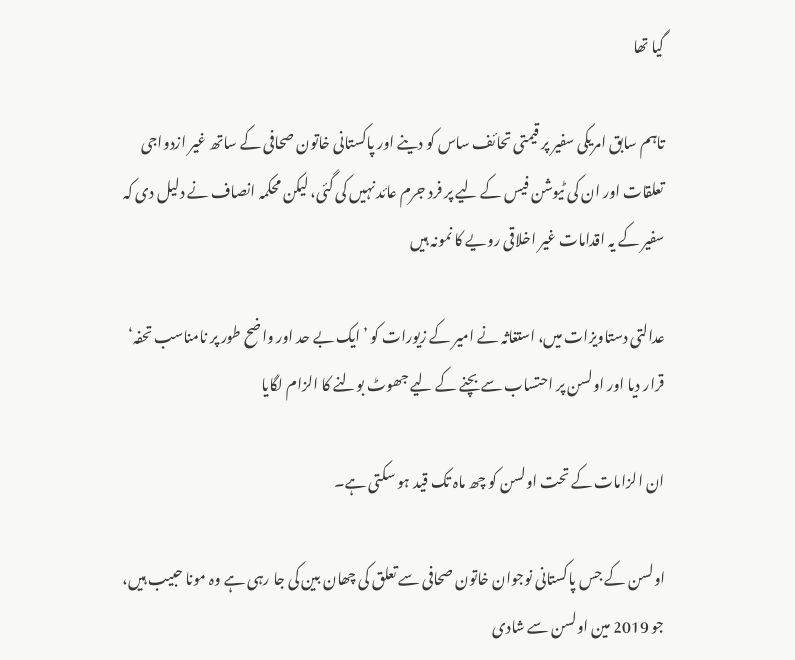گیا تھا

تاہم سابق امریکی سفیر پر قیمتی تحائف ساس کو دینے اور پاکستانی خاتون صحافی کے ساتھ غیر ازدواجی تعلقات اور ان کی ٹیوشن فیس کے لیے پر فرد جرم عائد نہیں کی گئی، لیکن محکمہ انصاف نے دلیل دی کہ سفیر کے یہ اقدامات غیر اخلاقی رویے کا نمونہ ہیں

عدالتی دستاویزات میں، استغاثہ نے امیر کے زیورات کو ’ایک بے حد اور واضح طور پر نامناسب تحفہ‘ قرار دیا اور اولسن پر احتساب سے بچنے کے لیے جھوٹ بولنے کا الزام لگایا

ان الزامات کے تحت اولسن کو چھ ماہ تک قید ہو سکتی ہے۔

اولسن کے جس پاکستانی نوجوان خاتون صحافی سے تعلق کی چھان بین کی جا رہی ہے وہ مونا حبیب ہیں، جو 2019 مین اولسن سے شادی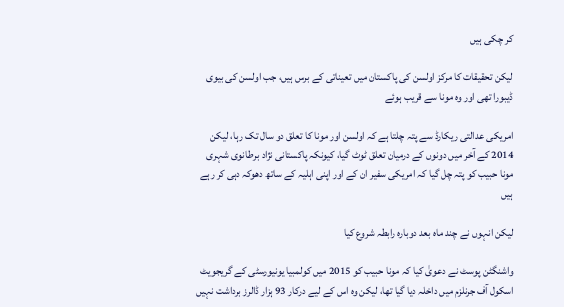کر چکی ہیں

لیکن تحقیقات کا مرکز اولسن کی پاکستان میں تعیناتی کے برس ہیں، جب اولسن کی بیوی ڈیبورا تھی اور وہ مونا سے قریب ہوئے

امریکی عدالتی ریکارڈ سے پتہ چلتا ہے کہ اولسن اور مونا کا تعلق دو سال تک رہا، لیکن 2014 کے آخر میں دونوں کے درمیان تعلق ٹوٹ گیا، کیونکہ پاکستانی نژاد برطانوی شہری مونا حبیب کو پتہ چل گیا کہ امریکی سفیر ان کے اور اپنی اہلیہ کے ساتھ دھوکہ دہی کر رہے ہیں

لیکن انہوں نے چند ماہ بعد دوبارہ رابطہ شروع کیا

واشنگٹن پوسٹ نے دعویٰ کیا کہ مونا حبیب کو 2015 میں کولمبیا یونیورسٹی کے گریجویٹ اسکول آف جرنلزم میں داخلہ دیا گیا تھا، لیکن وہ اس کے لیے درکار 93 ہزار ڈالرز برداشت نہیں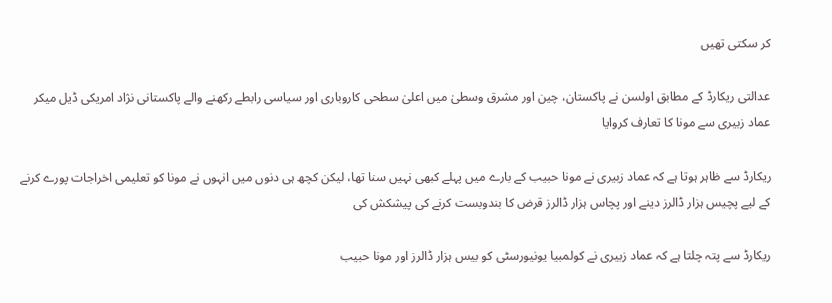کر سکتی تھیں

عدالتی ریکارڈ کے مطابق اولسن نے پاکستان، چین اور مشرق وسطیٰ میں اعلیٰ سطحی کاروباری اور سیاسی رابطے رکھنے والے پاکستانی نژاد امریکی ڈیل میکر عماد زبیری سے مونا کا تعارف کروایا

ریکارڈ سے ظاہر ہوتا ہے کہ عماد زبیری نے مونا حبیب کے بارے میں پہلے کبھی نہیں سنا تھا، لیکن کچھ ہی دنوں میں انہوں نے مونا کو تعلیمی اخراجات پورے کرنے کے لیے پچیس ہزار ڈالرز دینے اور پچاس ہزار ڈالرز قرض کا بندوبست کرنے کی پیشکش کی

ریکارڈ سے پتہ چلتا ہے کہ عماد زبیری نے کولمبیا یونیورسٹی کو بیس ہزار ڈالرز اور مونا حبیب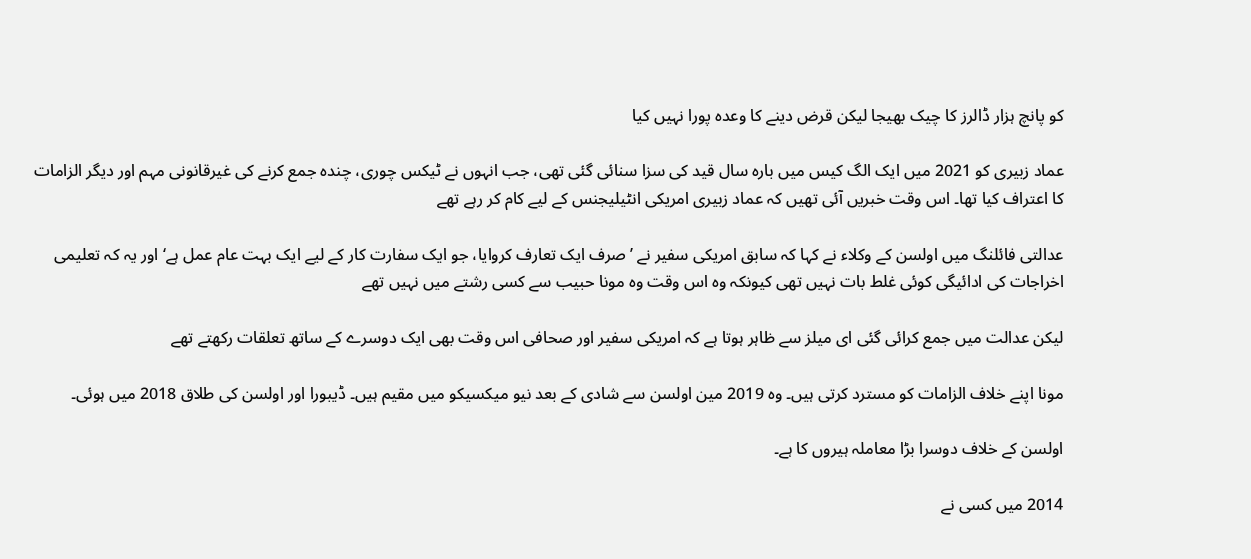کو پانچ ہزار ڈالرز کا چیک بھیجا لیکن قرض دینے کا وعدہ پورا نہیں کیا

عماد زبیری کو 2021 میں ایک الگ کیس میں بارہ سال قید کی سزا سنائی گئی تھی، جب انہوں نے ٹیکس چوری، چندہ جمع کرنے کی غیرقانونی مہم اور دیگر الزامات کا اعتراف کیا تھا۔ اس وقت خبریں آئی تھیں کہ عماد زبیری امریکی انٹیلیجنس کے لیے کام کر رہے تھے

عدالتی فائلنگ میں اولسن کے وکلاء نے کہا کہ سابق امریکی سفیر نے ’صرف ایک تعارف کروایا، جو ایک سفارت کار کے لیے ایک بہت عام عمل ہے‘ اور یہ کہ تعلیمی اخراجات کی ادائیگی کوئی غلط بات نہیں تھی کیونکہ وہ اس وقت وہ مونا حبیب سے کسی رشتے میں نہیں تھے

لیکن عدالت میں جمع کرائی گئی ای میلز سے ظاہر ہوتا ہے کہ امریکی سفیر اور صحافی اس وقت بھی ایک دوسرے کے ساتھ تعلقات رکھتے تھے

مونا اپنے خلاف الزامات کو مسترد کرتی ہیں۔ وہ 2019 مین اولسن سے شادی کے بعد نیو میکسیکو میں مقیم ہیں۔ ڈیبورا اور اولسن کی طلاق 2018 میں ہوئی۔

اولسن کے خلاف دوسرا بڑا معاملہ ہیروں کا ہے۔

2014 میں کسی نے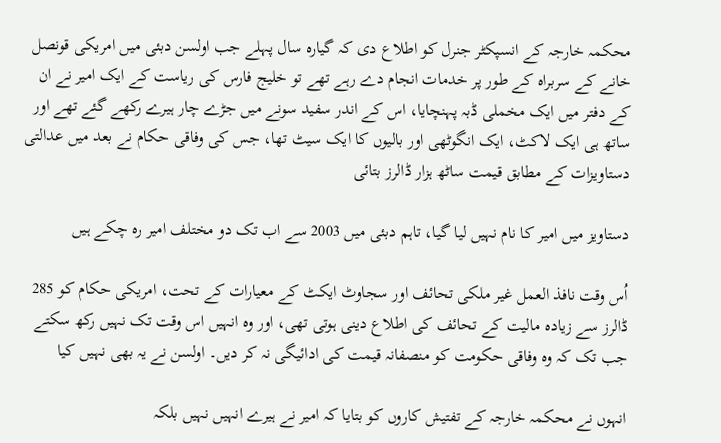محکمہ خارجہ کے انسپکٹر جنرل کو اطلاع دی کہ گیارہ سال پہلے جب اولسن دبئی میں امریکی قونصل خانے کے سربراہ کے طور پر خدمات انجام دے رہے تھے تو خلیج فارس کی ریاست کے ایک امیر نے ان کے دفتر میں ایک مخملی ڈبہ پہنچایا، اس کے اندر سفید سونے میں جڑے چار ہیرے رکھے گئے تھے اور ساتھ ہی ایک لاکٹ، ایک انگوٹھی اور بالیوں کا ایک سیٹ تھا، جس کی وفاقی حکام نے بعد میں عدالتی دستاویزات کے مطابق قیمت ساٹھ ہزار ڈالرز بتائی

دستاویز میں امیر کا نام نہیں لیا گیا، تاہم دبئی میں 2003 سے اب تک دو مختلف امیر رہ چکے ہیں

اُس وقت نافذ العمل غیر ملکی تحائف اور سجاوٹ ایکٹ کے معیارات کے تحت، امریکی حکام کو 285 ڈالرز سے زیادہ مالیت کے تحائف کی اطلاع دینی ہوتی تھی، اور وہ انہیں اس وقت تک نہیں رکھ سکتے جب تک کہ وہ وفاقی حکومت کو منصفانہ قیمت کی ادائیگی نہ کر دیں۔ اولسن نے یہ بھی نہیں کیا

انہوں نے محکمہ خارجہ کے تفتیش کاروں کو بتایا کہ امیر نے ہیرے انہیں نہیں بلکہ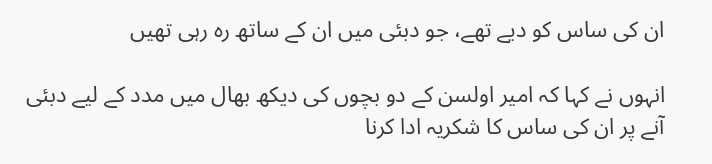ان کی ساس کو دیے تھے، جو دبئی میں ان کے ساتھ رہ رہی تھیں

انہوں نے کہا کہ امیر اولسن کے دو بچوں کی دیکھ بھال میں مدد کے لیے دبئی آنے پر ان کی ساس کا شکریہ ادا کرنا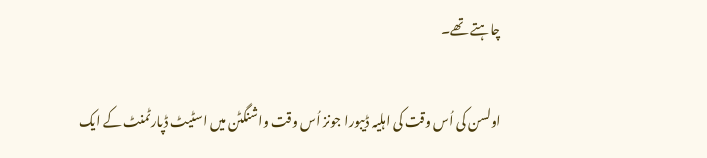چاہتے تھے۔

اولسن کی اُس وقت کی اہلیہ ڈیبورا جونز اُس وقت واشنگٹن میں اسٹیٹ ڈپارٹمنٹ کے ایک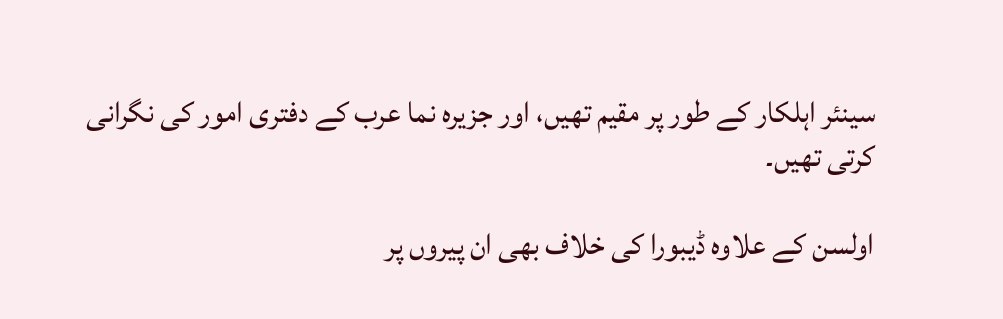سینئر اہلکار کے طور پر مقیم تھیں، اور جزیرہ نما عرب کے دفتری امور کی نگرانی کرتی تھیں۔

اولسن کے علاوہ ڈیبورا کی خلاف بھی ان پیروں پر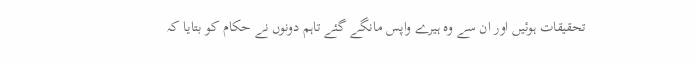تحقیقات ہوئیں اور ان سے وہ ہیرے واپس مانگے گئے تاہم دونوں نے حکام کو بتایا کہ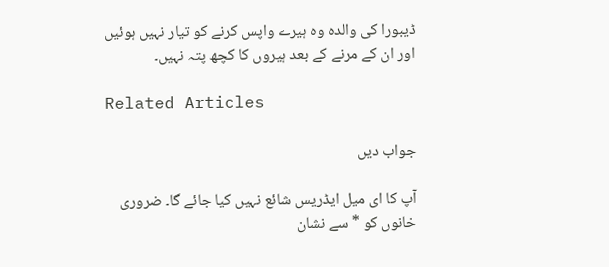ڈیبورا کی والدہ وہ ہیرے واپس کرنے کو تیار نہیں ہوئیں اور ان کے مرنے کے بعد ہیروں کا کچھ پتہ نہیں۔

Related Articles

جواب دیں

آپ کا ای میل ایڈریس شائع نہیں کیا جائے گا۔ ضروری خانوں کو * سے نشان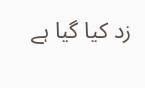زد کیا گیا ہے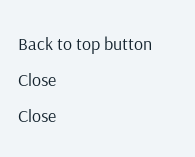Back to top button
Close
Close